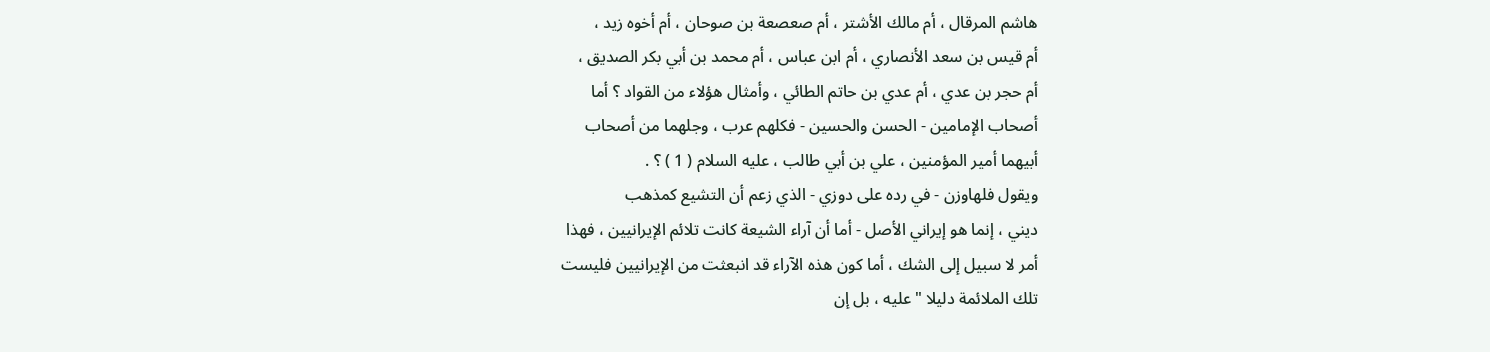هاشم المرقال ، أم مالك الأشتر ، أم صعصعة بن صوحان ، أم أخوه زيد ،
أم قيس بن سعد الأنصاري ، أم ابن عباس ، أم محمد بن أبي بكر الصديق ،
أم حجر بن عدي ، أم عدي بن حاتم الطائي ، وأمثال هؤلاء من القواد ؟ أما
أصحاب الإمامين - الحسن والحسين - فكلهم عرب ، وجلهما من أصحاب
أبيهما أمير المؤمنين ، علي بن أبي طالب ، عليه السلام ( 1 ) ؟ .
ويقول فلهاوزن - في رده على دوزي - الذي زعم أن التشيع كمذهب
ديني ، إنما هو إيراني الأصل - أما أن آراء الشيعة كانت تلائم الإيرانيين ، فهذا
أمر لا سبيل إلى الشك ، أما كون هذه الآراء قد انبعثت من الإيرانيين فليست
تلك الملائمة دليلا " عليه ، بل إن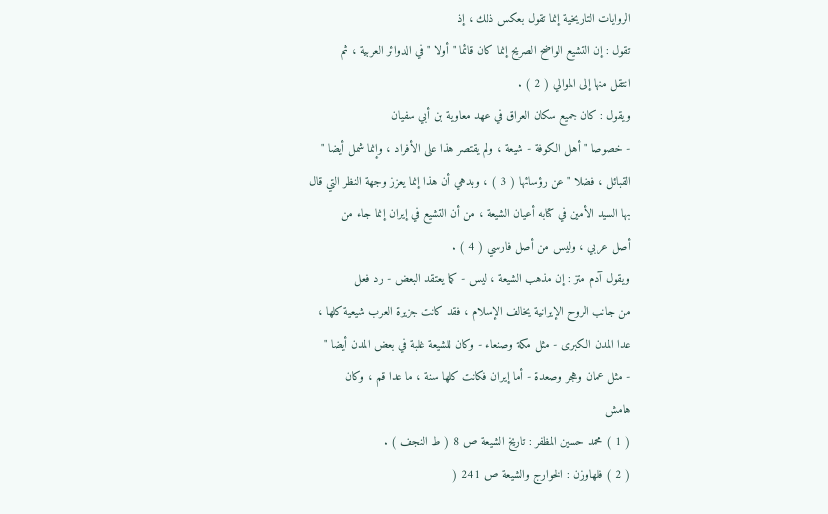الروايات التاريخية إنما تقول بعكس ذلك ، إذ
تقول : إن التشيع الواضح الصريح إنما كان قائما " أولا " في الدوائر العربية ، ثم
انتقل منها إلى الموالي ( 2 ) .
ويقول : كان جميع سكان العراق في عهد معاوية بن أبي سفيان
- خصوصا " أهل الكوفة - شيعة ، ولم يقتصر هذا على الأفراد ، وإنما شمل أيضا "
القبائل ، فضلا " عن رؤسائها ( 3 ) ، وبدهي أن هذا إنما يعزز وجهة النظر التي قال
بها السيد الأمين في كتابه أعيان الشيعة ، من أن التشيع في إيران إنما جاء من
أصل عربي ، وليس من أصل فارسي ( 4 ) .
ويقول آدم متز : إن مذهب الشيعة ، ليس - كما يعتقد البعض - رد فعل
من جانب الروح الإيرانية يخالف الإسلام ، فقد كانت جزيرة العرب شيعية كلها ،
عدا المدن الكبرى - مثل مكة وصنعاء - وكان للشيعة غلبة في بعض المدن أيضا "
- مثل عمان وهجر وصعدة - أما إيران فكانت كلها سنة ، ما عدا قم ، وكان
هامش
( 1 ) محمد حسين المظفر : تاريخ الشيعة ص 8 ( ط النجف ) .
( 2 ) فلهاوزن : الخوارج والشيعة ص 241 (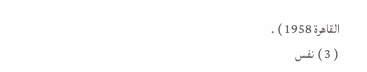القاهرة 1958 ) .
( 3 ) نفس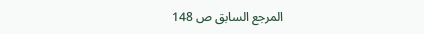المرجع السابق ص 148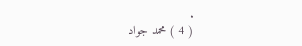.
( 4 ) محمد جواد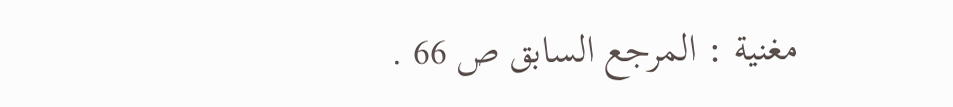مغنية : المرجع السابق ص 66 .